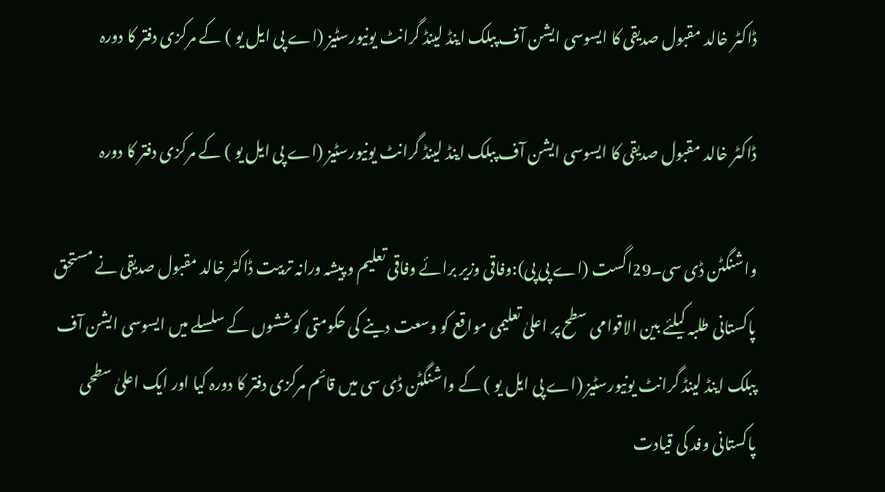ڈاکٹر خالد مقبول صدیقی کا ایسوسی ایشن آف پبلک اینڈ لینڈ گرانٹ یونیورسٹیز (اے پی ایل یو ) کے مرکزی دفتر کا دورہ

ڈاکٹر خالد مقبول صدیقی کا ایسوسی ایشن آف پبلک اینڈ لینڈ گرانٹ یونیورسٹیز (اے پی ایل یو ) کے مرکزی دفتر کا دورہ

واشنگٹن ڈی سی۔29اگست (اے پی پی):وفاقی وزیر برائے وفاقی تعلیم و پیشہ ورانہ تربیت ڈاکٹر خالد مقبول صدیقی نے مستحق پاکستانی طلبہ کیلئے بین الاقوامی سطح پر اعلیٰ تعلیمی مواقع کو وسعت دینے کی حکومتی کوششوں کے سلسلے میں ایسوسی ایشن آف پبلک اینڈ لینڈ گرانٹ یونیورسٹیز (اے پی ایل یو ) کے واشنگٹن ڈی سی میں قائم مرکزی دفتر کا دورہ کیا اور ایک اعلیٰ سطحی پاکستانی وفد کی قیادت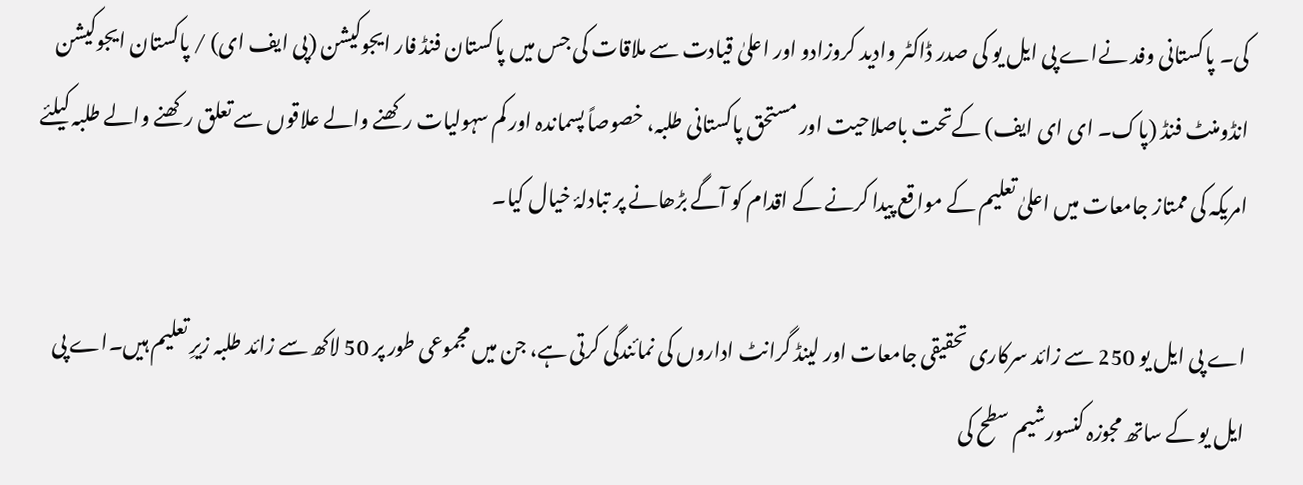کی۔ پاکستانی وفد نےاے پی ایل یو کی صدر ڈاکٹر وادید کروزادو اور اعلیٰ قیادت سے ملاقات کی جس میں پاکستان فنڈ فار ایجوکیشن (پی ایف ای) / پاکستان ایجوکیشن انڈومنٹ فنڈ (پاک۔ ای ای ایف) کےتحت باصلاحیت اور مستحق پاکستانی طلبہ، خصوصاً پسماندہ اور کم سہولیات رکھنے والے علاقوں سے تعلق رکھنے والے طلبہ کیلئے امریکہ کی ممتاز جامعات میں اعلیٰ تعلیم کے مواقع پیدا کرنے کے اقدام کو آگے بڑھانے پر تبادلۂ خیال کیا۔

اے پی ایل یو 250 سے زائد سرکاری تحقیقی جامعات اور لینڈ گرانٹ اداروں کی نمائندگی کرتی ہے، جن میں مجموعی طور پر 50 لاکھ سے زائد طلبہ زیرِ تعلیم ہیں۔اے پی ایل یو کے ساتھ مجوزہ کنسورشیم سطح کی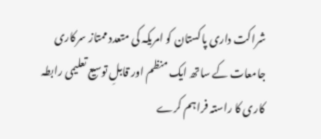شراکت داری پاکستان کو امریکہ کی متعدد ممتاز سرکاری جامعات کے ساتھ ایک منظم اور قابلِ توسیع تعلیمی رابطہ کاری کا راستہ فراہم کرے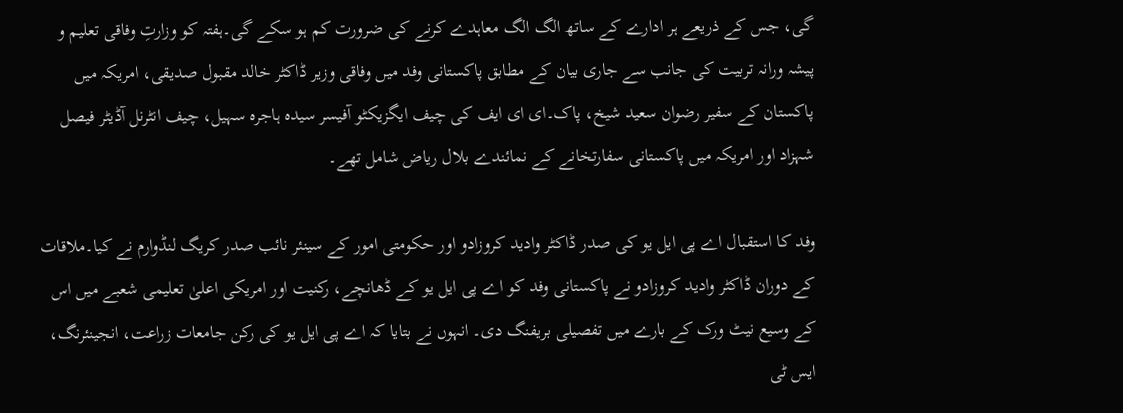گی، جس کے ذریعے ہر ادارے کے ساتھ الگ الگ معاہدے کرنے کی ضرورت کم ہو سکے گی۔ہفتہ کو وزارتِ وفاقی تعلیم و پیشہ ورانہ تربیت کی جانب سے جاری بیان کے مطابق پاکستانی وفد میں وفاقی وزیر ڈاکٹر خالد مقبول صدیقی، امریکہ میں پاکستان کے سفیر رضوان سعید شیخ، پاک۔ای ای ایف کی چیف ایگزیکٹو آفیسر سیدہ ہاجرہ سہیل، چیف انٹرنل آڈیٹر فیصل شہزاد اور امریکہ میں پاکستانی سفارتخانے کے نمائندے بلال ریاض شامل تھے۔

وفد کا استقبال اے پی ایل یو کی صدر ڈاکٹر وادید کروزادو اور حکومتی امور کے سینئر نائب صدر کریگ لنڈوارم نے کیا۔ملاقات کے دوران ڈاکٹر وادید کروزادو نے پاکستانی وفد کو اے پی ایل یو کے ڈھانچے، رکنیت اور امریکی اعلیٰ تعلیمی شعبے میں اس کے وسیع نیٹ ورک کے بارے میں تفصیلی بریفنگ دی۔ انہوں نے بتایا کہ اے پی ایل یو کی رکن جامعات زراعت، انجینئرنگ، ایس ٹی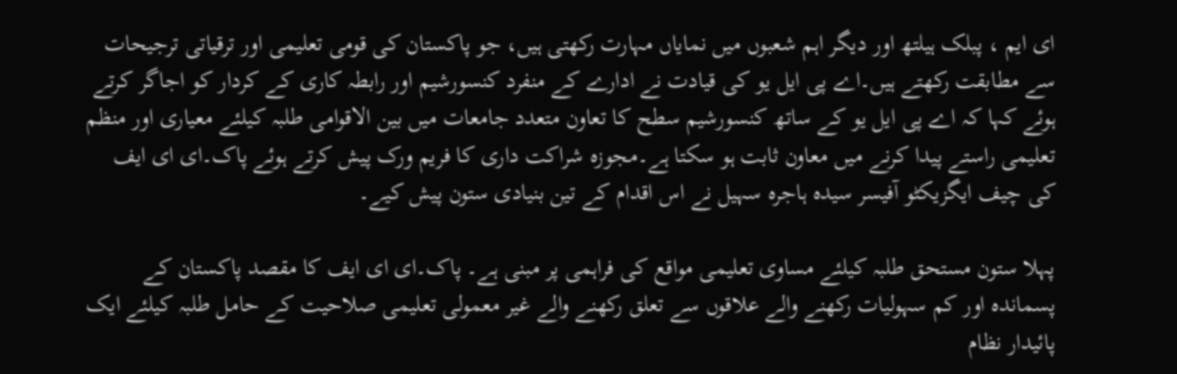ای ایم ، پبلک ہیلتھ اور دیگر اہم شعبوں میں نمایاں مہارت رکھتی ہیں، جو پاکستان کی قومی تعلیمی اور ترقیاتی ترجیحات سے مطابقت رکھتے ہیں۔اے پی ایل یو کی قیادت نے ادارے کے منفرد کنسورشیم اور رابطہ کاری کے کردار کو اجاگر کرتے ہوئے کہا کہ اے پی ایل یو کے ساتھ کنسورشیم سطح کا تعاون متعدد جامعات میں بین الاقوامی طلبہ کیلئے معیاری اور منظم تعلیمی راستے پیدا کرنے میں معاون ثابت ہو سکتا ہے۔مجوزہ شراکت داری کا فریم ورک پیش کرتے ہوئے پاک۔ای ای ایف کی چیف ایگزیکٹو آفیسر سیدہ ہاجرہ سہیل نے اس اقدام کے تین بنیادی ستون پیش کیے۔

پہلا ستون مستحق طلبہ کیلئے مساوی تعلیمی مواقع کی فراہمی پر مبنی ہے۔ پاک۔ای ای ایف کا مقصد پاکستان کے پسماندہ اور کم سہولیات رکھنے والے علاقوں سے تعلق رکھنے والے غیر معمولی تعلیمی صلاحیت کے حامل طلبہ کیلئے ایک پائیدار نظام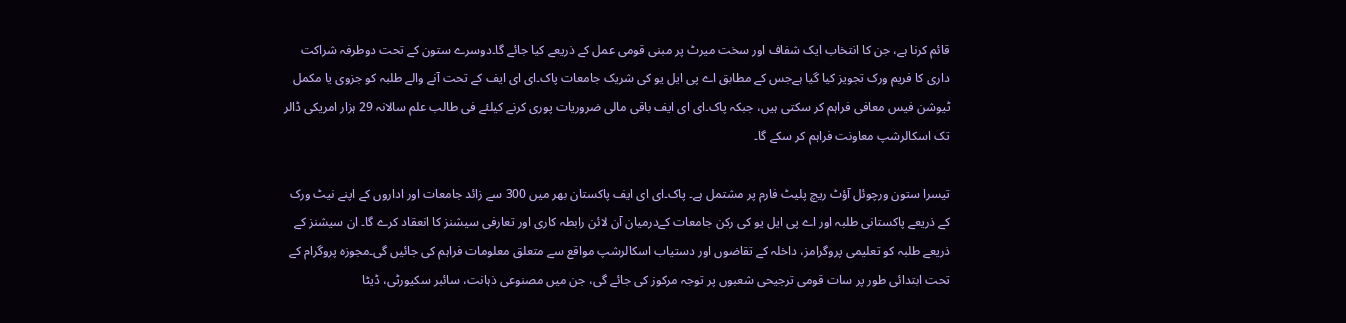قائم کرنا ہے، جن کا انتخاب ایک شفاف اور سخت میرٹ پر مبنی قومی عمل کے ذریعے کیا جائے گا۔دوسرے ستون کے تحت دوطرفہ شراکت داری کا فریم ورک تجویز کیا گیا ہےجس کے مطابق اے پی ایل یو کی شریک جامعات پاک۔ای ای ایف کے تحت آنے والے طلبہ کو جزوی یا مکمل ٹیوشن فیس معافی فراہم کر سکتی ہیں، جبکہ پاک۔ای ای ایف باقی مالی ضروریات پوری کرنے کیلئے فی طالب علم سالانہ 29 ہزار امریکی ڈالر تک اسکالرشپ معاونت فراہم کر سکے گا۔

تیسرا ستون ورچوئل آؤٹ ریچ پلیٹ فارم پر مشتمل ہے۔ پاک۔ای ای ایف پاکستان بھر میں 300 سے زائد جامعات اور اداروں کے اپنے نیٹ ورک کے ذریعے پاکستانی طلبہ اور اے پی ایل یو کی رکن جامعات کےدرمیان آن لائن رابطہ کاری اور تعارفی سیشنز کا انعقاد کرے گا۔ ان سیشنز کے ذریعے طلبہ کو تعلیمی پروگرامز، داخلہ کے تقاضوں اور دستیاب اسکالرشپ مواقع سے متعلق معلومات فراہم کی جائیں گی۔مجوزہ پروگرام کے تحت ابتدائی طور پر سات قومی ترجیحی شعبوں پر توجہ مرکوز کی جائے گی، جن میں مصنوعی ذہانت، سائبر سکیورٹی، ڈیٹا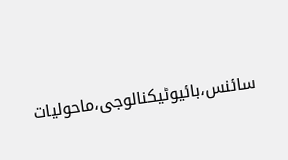سائنس،بائیوٹیکنالوجی،ماحولیات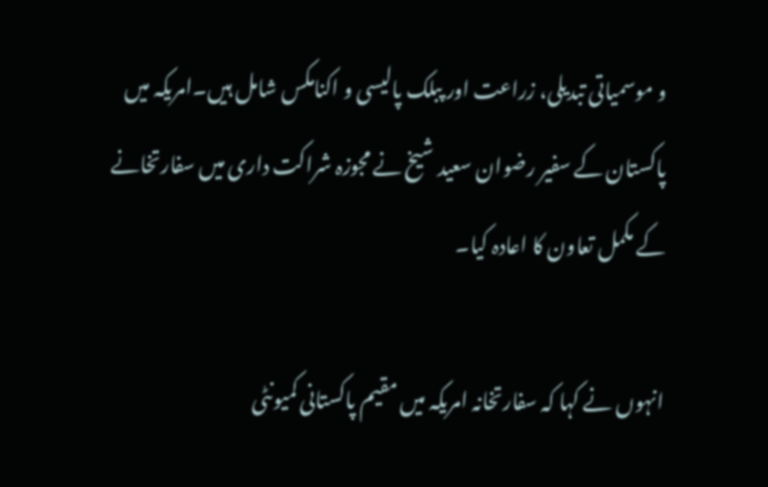و موسمیاتی تبدیلی، زراعت اور پبلک پالیسی و اکنامکس شامل ہیں۔امریکہ میں پاکستان کے سفیر رضوان سعید شیخ نے مجوزہ شراکت داری میں سفارتخانے کے مکمل تعاون کا اعادہ کیا۔

انہوں نے کہا کہ سفارتخانہ امریکہ میں مقیم پاکستانی کمیونٹی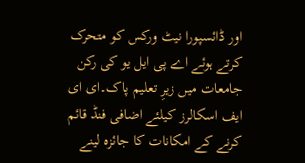اور ڈائسپورا نیٹ ورکس کو متحرک کرتے ہوئے اے پی ایل یو کی رکن جامعات میں زیرِ تعلیم پاک۔ای ای ایف اسکالرز کیلئے اضافی فنڈ قائم کرنے کے امکانات کا جائزہ لینے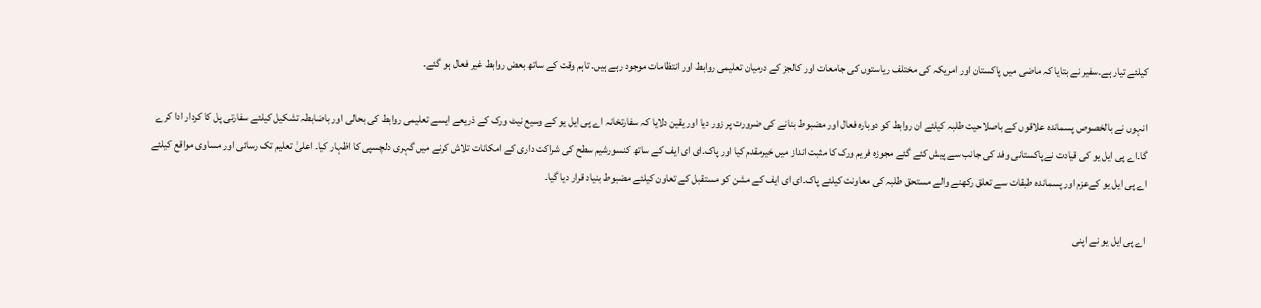کیلئے تیار ہے۔سفیر نے بتایا کہ ماضی میں پاکستان اور امریکہ کی مختلف ریاستوں کی جامعات اور کالجز کے درمیان تعلیمی روابط اور انتظامات موجود رہے ہیں۔ تاہم وقت کے ساتھ بعض روابط غیر فعال ہو گئے۔

انہوں نے بالخصوص پسماندہ علاقوں کے باصلاحیت طلبہ کیلئے ان روابط کو دوبارہ فعال اور مضبوط بنانے کی ضرورت پر زور دیا اور یقین دلایا کہ سفارتخانہ اے پی ایل یو کے وسیع نیٹ ورک کے ذریعے ایسے تعلیمی روابط کی بحالی اور باضابطہ تشکیل کیلئے سفارتی پل کا کردار ادا کرے گا۔اے پی ایل یو کی قیادت نےپاکستانی وفد کی جانب سے پیش کئے گئے مجوزہ فریم ورک کا مثبت انداز میں خیرمقدم کیا اور پاک۔ای ای ایف کے ساتھ کنسورشیم سطح کی شراکت داری کے امکانات تلاش کرنے میں گہری دلچسپی کا اظہار کیا۔ اعلیٰ تعلیم تک رسائی اور مساوی مواقع کیلئے اے پی ایل یو کےعزم اور پسماندہ طبقات سے تعلق رکھنے والے مستحق طلبہ کی معاونت کیلئے پاک۔ای ای ایف کے مشن کو مستقبل کے تعاون کیلئے مضبوط بنیاد قرار دیا گیا۔

اے پی ایل یو نے اپنی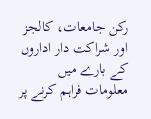رکن جامعات، کالجز اور شراکت دار اداروں کے بارے میں معلومات فراہم کرنے پر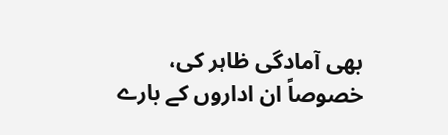بھی آمادگی ظاہر کی، خصوصاً ان اداروں کے بارے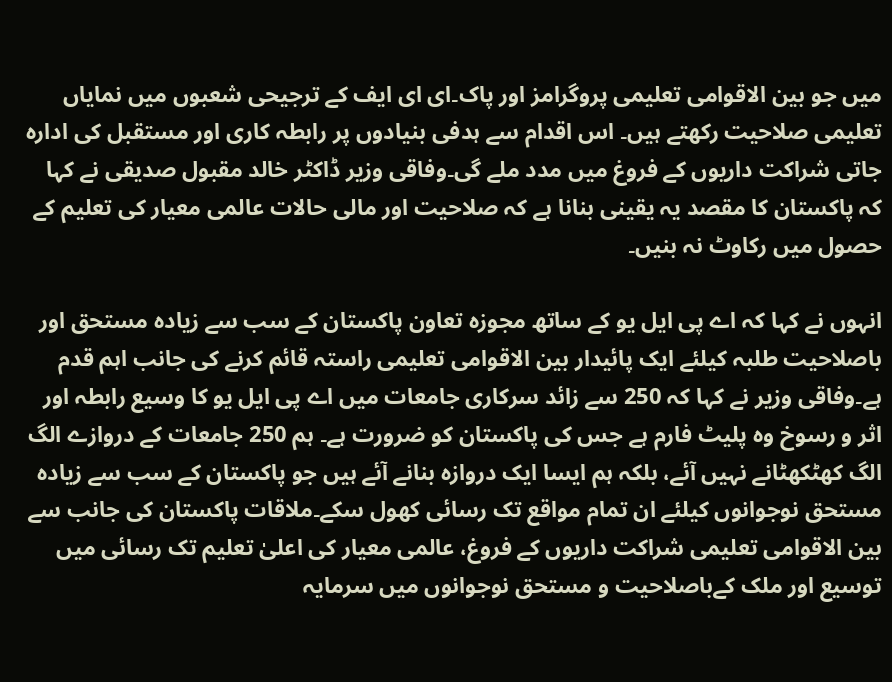میں جو بین الاقوامی تعلیمی پروگرامز اور پاک۔ای ای ایف کے ترجیحی شعبوں میں نمایاں تعلیمی صلاحیت رکھتے ہیں۔ اس اقدام سے ہدفی بنیادوں پر رابطہ کاری اور مستقبل کی ادارہ جاتی شراکت داریوں کے فروغ میں مدد ملے گی۔وفاقی وزیر ڈاکٹر خالد مقبول صدیقی نے کہا کہ پاکستان کا مقصد یہ یقینی بنانا ہے کہ صلاحیت اور مالی حالات عالمی معیار کی تعلیم کے حصول میں رکاوٹ نہ بنیں۔

انہوں نے کہا کہ اے پی ایل یو کے ساتھ مجوزہ تعاون پاکستان کے سب سے زیادہ مستحق اور باصلاحیت طلبہ کیلئے ایک پائیدار بین الاقوامی تعلیمی راستہ قائم کرنے کی جانب اہم قدم ہے۔وفاقی وزیر نے کہا کہ 250 سے زائد سرکاری جامعات میں اے پی ایل یو کا وسیع رابطہ اور اثر و رسوخ وہ پلیٹ فارم ہے جس کی پاکستان کو ضرورت ہے۔ ہم 250 جامعات کے دروازے الگ الگ کھٹکھٹانے نہیں آئے، بلکہ ہم ایسا ایک دروازہ بنانے آئے ہیں جو پاکستان کے سب سے زیادہ مستحق نوجوانوں کیلئے ان تمام مواقع تک رسائی کھول سکے۔ملاقات پاکستان کی جانب سے بین الاقوامی تعلیمی شراکت داریوں کے فروغ، عالمی معیار کی اعلیٰ تعلیم تک رسائی میں توسیع اور ملک کےباصلاحیت و مستحق نوجوانوں میں سرمایہ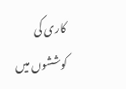کاری کی کوششوں میں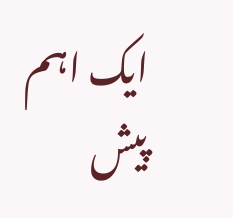ایک اہم پیش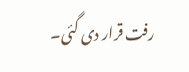رفت قرار دی گئی۔